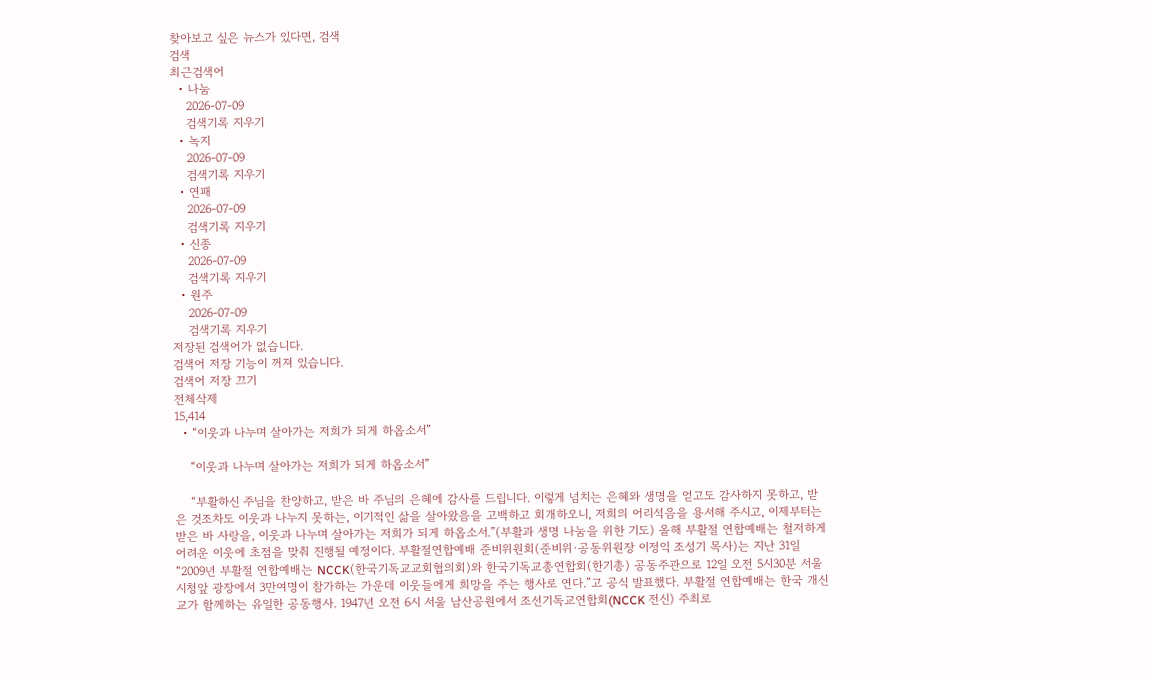찾아보고 싶은 뉴스가 있다면, 검색
검색
최근검색어
  • 나눔
    2026-07-09
    검색기록 지우기
  • 녹지
    2026-07-09
    검색기록 지우기
  • 연패
    2026-07-09
    검색기록 지우기
  • 신종
    2026-07-09
    검색기록 지우기
  • 원주
    2026-07-09
    검색기록 지우기
저장된 검색어가 없습니다.
검색어 저장 기능이 꺼져 있습니다.
검색어 저장 끄기
전체삭제
15,414
  • “이웃과 나누며 살아가는 저희가 되게 하옵소서”

    “이웃과 나누며 살아가는 저희가 되게 하옵소서”

    “부활하신 주님을 찬양하고, 받은 바 주님의 은혜에 감사를 드립니다. 이렇게 넘치는 은혜와 생명을 얻고도 감사하지 못하고, 받은 것조차도 이웃과 나누지 못하는, 이기적인 삶을 살아왔음을 고백하고 회개하오니, 저희의 어리석음을 용서해 주시고, 이제부터는 받은 바 사랑을, 이웃과 나누며 살아가는 저희가 되게 하옵소서.”(부활과 생명 나눔을 위한 기도) 올해 부활절 연합예배는 철저하게 어려운 이웃에 초점을 맞춰 진행될 예정이다. 부활절연합예배 준비위원회(준비위·공동위원장 이정익 조성기 목사)는 지난 31일 “2009년 부활절 연합예배는 NCCK(한국기독교교회협의회)와 한국기독교총연합회(한기총) 공동주관으로 12일 오전 5시30분 서울시청앞 광장에서 3만여명이 참가하는 가운데 이웃들에게 희망을 주는 행사로 연다.”고 공식 발표했다. 부활절 연합예배는 한국 개신교가 함께하는 유일한 공동행사. 1947년 오전 6시 서울 남산공원에서 조선기독교연합회(NCCK 전신) 주최로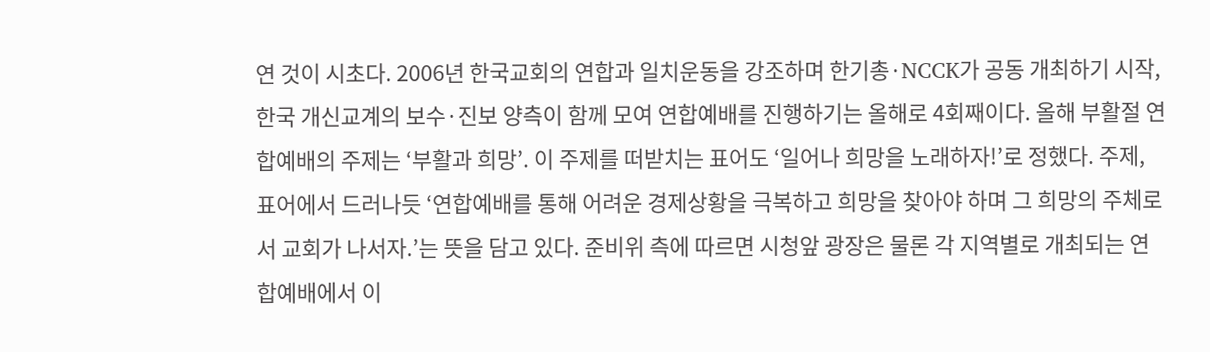연 것이 시초다. 2006년 한국교회의 연합과 일치운동을 강조하며 한기총·NCCK가 공동 개최하기 시작, 한국 개신교계의 보수·진보 양측이 함께 모여 연합예배를 진행하기는 올해로 4회째이다. 올해 부활절 연합예배의 주제는 ‘부활과 희망’. 이 주제를 떠받치는 표어도 ‘일어나 희망을 노래하자!’로 정했다. 주제, 표어에서 드러나듯 ‘연합예배를 통해 어려운 경제상황을 극복하고 희망을 찾아야 하며 그 희망의 주체로서 교회가 나서자.’는 뜻을 담고 있다. 준비위 측에 따르면 시청앞 광장은 물론 각 지역별로 개최되는 연합예배에서 이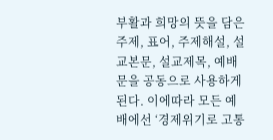부활과 희망의 뜻을 담은 주제, 표어, 주제해설, 설교본문, 설교제목, 예배문을 공동으로 사용하게 된다. 이에따라 모든 예배에선 ‘경제위기로 고통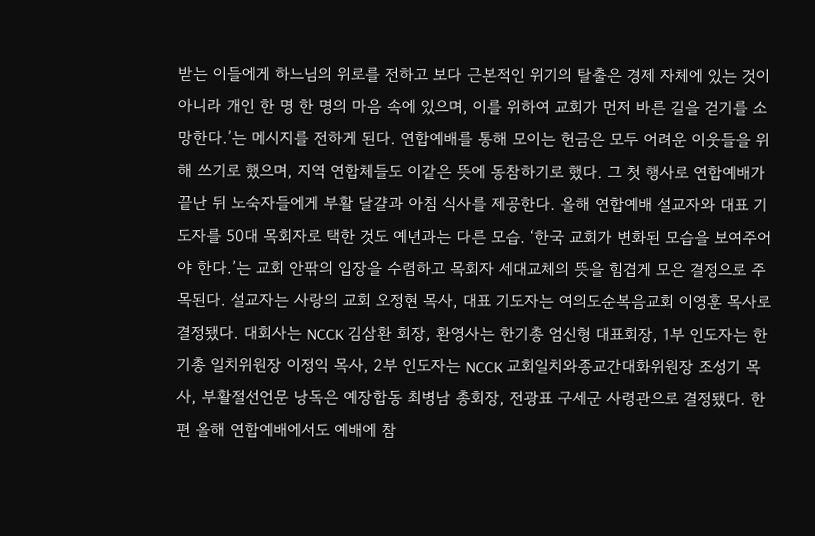받는 이들에게 하느님의 위로를 전하고 보다 근본적인 위기의 탈출은 경제 자체에 있는 것이 아니라 개인 한 명 한 명의 마음 속에 있으며, 이를 위하여 교회가 먼저 바른 길을 걷기를 소망한다.’는 메시지를 전하게 된다. 연합예배를 통해 모이는 헌금은 모두 어려운 이웃들을 위해 쓰기로 했으며, 지역 연합체들도 이같은 뜻에 동참하기로 했다. 그 첫 행사로 연합예배가 끝난 뒤 노숙자들에게 부활 달걀과 아침 식사를 제공한다. 올해 연합예배 설교자와 대표 기도자를 50대 목회자로 택한 것도 예년과는 다른 모습. ‘한국 교회가 변화된 모습을 보여주어야 한다.’는 교회 안팎의 입장을 수렴하고 목회자 세대교체의 뜻을 힘겹게 모은 결정으로 주목된다. 설교자는 사랑의 교회 오정현 목사, 대표 기도자는 여의도순복음교회 이영훈 목사로 결정됐다. 대회사는 NCCK 김삼환 회장, 환영사는 한기총 엄신형 대표회장, 1부 인도자는 한기총 일치위원장 이정익 목사, 2부 인도자는 NCCK 교회일치와종교간대화위원장 조성기 목사, 부활절선언문 낭독은 예장합동 최병남 총회장, 전광표 구세군 사령관으로 결정됐다. 한편 올해 연합예배에서도 예배에 참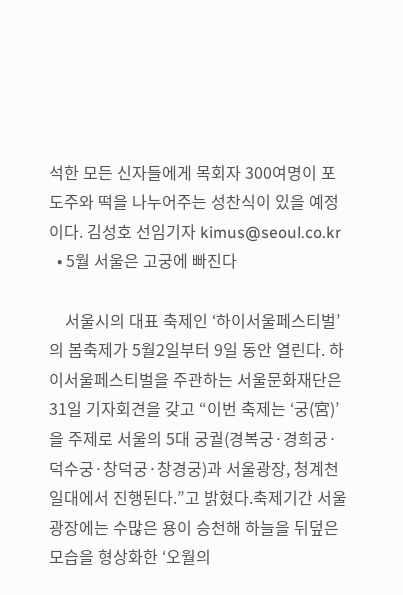석한 모든 신자들에게 목회자 300여명이 포도주와 떡을 나누어주는 성찬식이 있을 예정이다. 김성호 선임기자 kimus@seoul.co.kr
  • 5월 서울은 고궁에 빠진다

    서울시의 대표 축제인 ‘하이서울페스티벌’의 봄축제가 5월2일부터 9일 동안 열린다. 하이서울페스티벌을 주관하는 서울문화재단은 31일 기자회견을 갖고 “이번 축제는 ‘궁(宮)’을 주제로 서울의 5대 궁궐(경복궁·경희궁·덕수궁·창덕궁·창경궁)과 서울광장, 청계천 일대에서 진행된다.”고 밝혔다.축제기간 서울광장에는 수많은 용이 승천해 하늘을 뒤덮은 모습을 형상화한 ‘오월의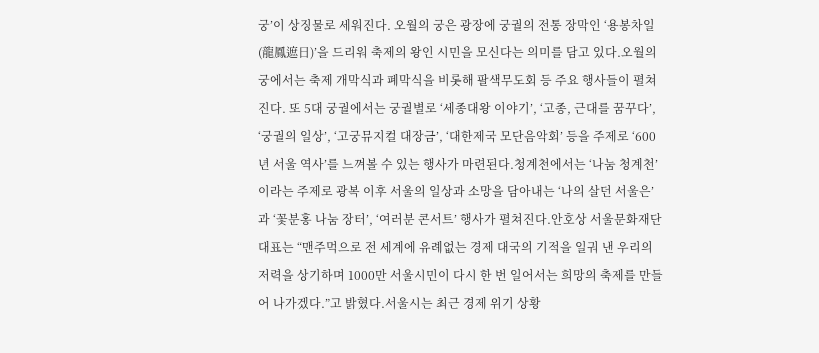궁’이 상징물로 세워진다. 오월의 궁은 광장에 궁궐의 전통 장막인 ‘용봉차일(龍鳳遮日)’을 드리워 축제의 왕인 시민을 모신다는 의미를 담고 있다.오월의 궁에서는 축제 개막식과 폐막식을 비롯해 팔색무도회 등 주요 행사들이 펼쳐진다. 또 5대 궁궐에서는 궁궐별로 ‘세종대왕 이야기’, ‘고종, 근대를 꿈꾸다’, ‘궁궐의 일상’, ‘고궁뮤지컬 대장금’, ‘대한제국 모단음악회’ 등을 주제로 ‘600년 서울 역사’를 느껴볼 수 있는 행사가 마련된다.청계천에서는 ‘나눔 청계천’이라는 주제로 광복 이후 서울의 일상과 소망을 담아내는 ‘나의 살던 서울은’과 ‘꽃분홍 나눔 장터’, ‘여러분 콘서트’ 행사가 펼쳐진다.안호상 서울문화재단 대표는 “맨주먹으로 전 세계에 유례없는 경제 대국의 기적을 일궈 낸 우리의 저력을 상기하며 1000만 서울시민이 다시 한 번 일어서는 희망의 축제를 만들어 나가겠다.”고 밝혔다.서울시는 최근 경제 위기 상황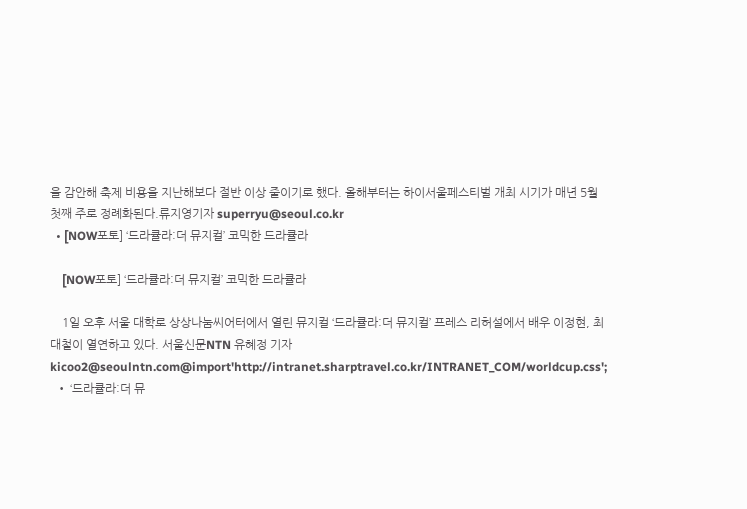을 감안해 축제 비용을 지난해보다 절반 이상 줄이기로 했다. 올해부터는 하이서울페스티벌 개최 시기가 매년 5월 첫째 주로 정례화된다.류지영기자 superryu@seoul.co.kr
  • [NOW포토] ‘드라큘라:더 뮤지컬’ 코믹한 드라큘라

    [NOW포토] ‘드라큘라:더 뮤지컬’ 코믹한 드라큘라

    1일 오후 서울 대학로 상상나눔씨어터에서 열린 뮤지컬 ‘드라큘라:더 뮤지컬’ 프레스 리허설에서 배우 이정현, 최대철이 열연하고 있다. 서울신문NTN 유혜정 기자 kicoo2@seoulntn.com@import'http://intranet.sharptravel.co.kr/INTRANET_COM/worldcup.css';
  • ‘드라큘라:더 뮤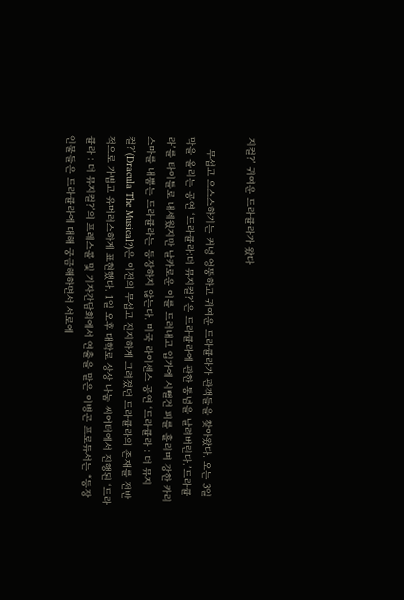지컬?’ 귀여운 드라큘라가 왔다

    무섭고 으스스하기는 커녕 엉뚱하고 귀여운 드라큘라가 관객들을 찾아왔다. 오는 3일 막을 올리는 공연 ‘드라큘라:더 뮤지컬?’은 드라큘라에 관한 통념을 날려버린다.’드라큘라’를 타이틀로 내세웠지만 날카로운 이를 드러내고 입가에 시뻘건 피를 흘리며 강한 카리스마를 내뿜는 드라큘라는 등장하지 않는다. 미국 라이센스 공연 ‘드라큘라 : 더 뮤지컬?’(Dracula The Musical?)은 이전의 무섭고 진지하게 그려졌던 드라큘라의 존재를 전반적으로 가볍고 유머러스하게 표현했다. 1일 오후 대학로 상상 나눔 씨어터에서 진행된 ‘드라큘라 : 더 뮤지컬?’의 프레스콜 및 기자간담회에서 연출을 맡은 이병곤 프로듀서는 “등장인물들은 드라큘라에 대해 궁금해하면서 서로에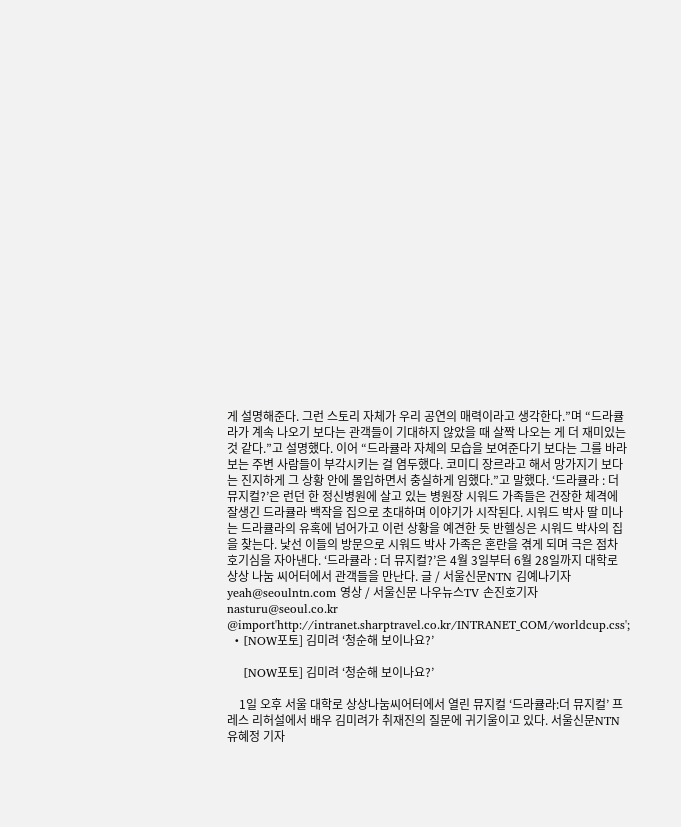게 설명해준다. 그런 스토리 자체가 우리 공연의 매력이라고 생각한다.”며 “드라큘라가 계속 나오기 보다는 관객들이 기대하지 않았을 때 살짝 나오는 게 더 재미있는 것 같다.”고 설명했다. 이어 “드라큘라 자체의 모습을 보여준다기 보다는 그를 바라보는 주변 사람들이 부각시키는 걸 염두했다. 코미디 장르라고 해서 망가지기 보다는 진지하게 그 상황 안에 몰입하면서 충실하게 임했다.”고 말했다. ‘드라큘라 : 더 뮤지컬?’은 런던 한 정신병원에 살고 있는 병원장 시워드 가족들은 건장한 체격에 잘생긴 드라큘라 백작을 집으로 초대하며 이야기가 시작된다. 시워드 박사 딸 미나는 드라큘라의 유혹에 넘어가고 이런 상황을 예견한 듯 반헬싱은 시워드 박사의 집을 찾는다. 낯선 이들의 방문으로 시워드 박사 가족은 혼란을 겪게 되며 극은 점차 호기심을 자아낸다. ‘드라큘라 : 더 뮤지컬?’은 4월 3일부터 6월 28일까지 대학로 상상 나눔 씨어터에서 관객들을 만난다. 글 / 서울신문NTN 김예나기자 yeah@seoulntn.com 영상 / 서울신문 나우뉴스TV 손진호기자 nasturu@seoul.co.kr @import'http://intranet.sharptravel.co.kr/INTRANET_COM/worldcup.css';
  • [NOW포토] 김미려 ‘청순해 보이나요?’

    [NOW포토] 김미려 ‘청순해 보이나요?’

    1일 오후 서울 대학로 상상나눔씨어터에서 열린 뮤지컬 ‘드라큘라:더 뮤지컬’ 프레스 리허설에서 배우 김미려가 취재진의 질문에 귀기울이고 있다. 서울신문NTN 유혜정 기자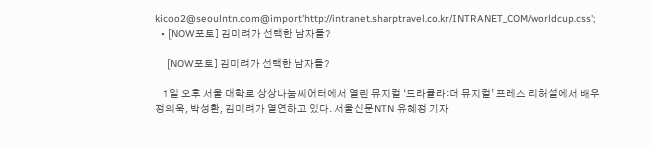kicoo2@seoulntn.com@import'http://intranet.sharptravel.co.kr/INTRANET_COM/worldcup.css';
  • [NOW포토] 김미려가 선택한 남자들?

    [NOW포토] 김미려가 선택한 남자들?

    1일 오후 서울 대학로 상상나눔씨어터에서 열린 뮤지컬 ‘드라큘라:더 뮤지컬’ 프레스 리허설에서 배우 정의욱, 박성환, 김미려가 열연하고 있다. 서울신문NTN 유혜정 기자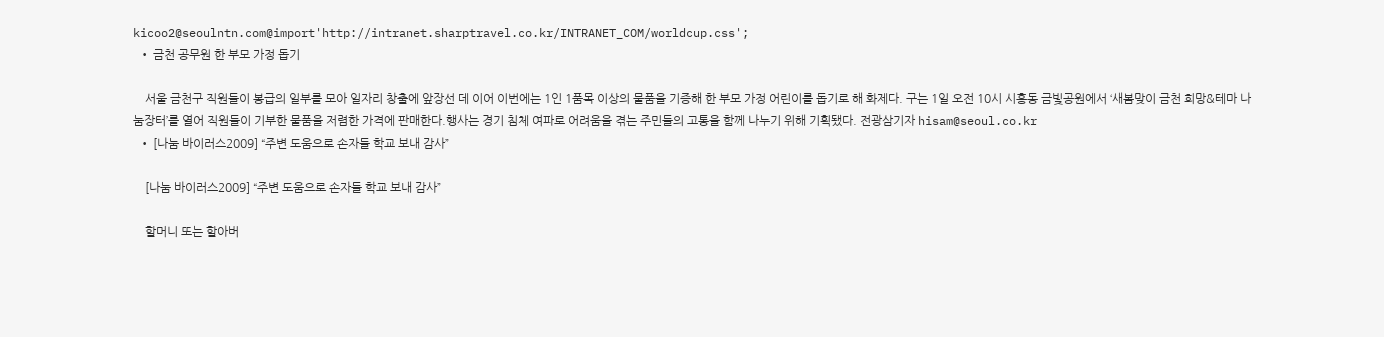kicoo2@seoulntn.com@import'http://intranet.sharptravel.co.kr/INTRANET_COM/worldcup.css';
  • 금천 공무원 한 부모 가정 돕기

    서울 금천구 직원들이 봉급의 일부를 모아 일자리 창출에 앞장선 데 이어 이번에는 1인 1품목 이상의 물품을 기증해 한 부모 가정 어린이를 돕기로 해 화제다. 구는 1일 오전 10시 시흥동 금빛공원에서 ‘새봄맞이 금천 희망&테마 나눔장터’를 열어 직원들이 기부한 물품을 저렴한 가격에 판매한다.행사는 경기 침체 여파로 어려움을 겪는 주민들의 고통을 함께 나누기 위해 기획됐다. 전광삼기자 hisam@seoul.co.kr
  • [나눔 바이러스2009] “주변 도움으로 손자들 학교 보내 감사”

    [나눔 바이러스2009] “주변 도움으로 손자들 학교 보내 감사”

    할머니 또는 할아버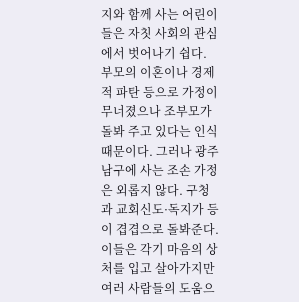지와 함께 사는 어린이들은 자칫 사회의 관심에서 벗어나기 쉽다. 부모의 이혼이나 경제적 파탄 등으로 가정이 무너졌으나 조부모가 돌봐 주고 있다는 인식 때문이다. 그러나 광주 남구에 사는 조손 가정은 외롭지 않다. 구청과 교회신도·독지가 등이 겹겹으로 돌봐준다. 이들은 각기 마음의 상처를 입고 살아가지만 여러 사람들의 도움으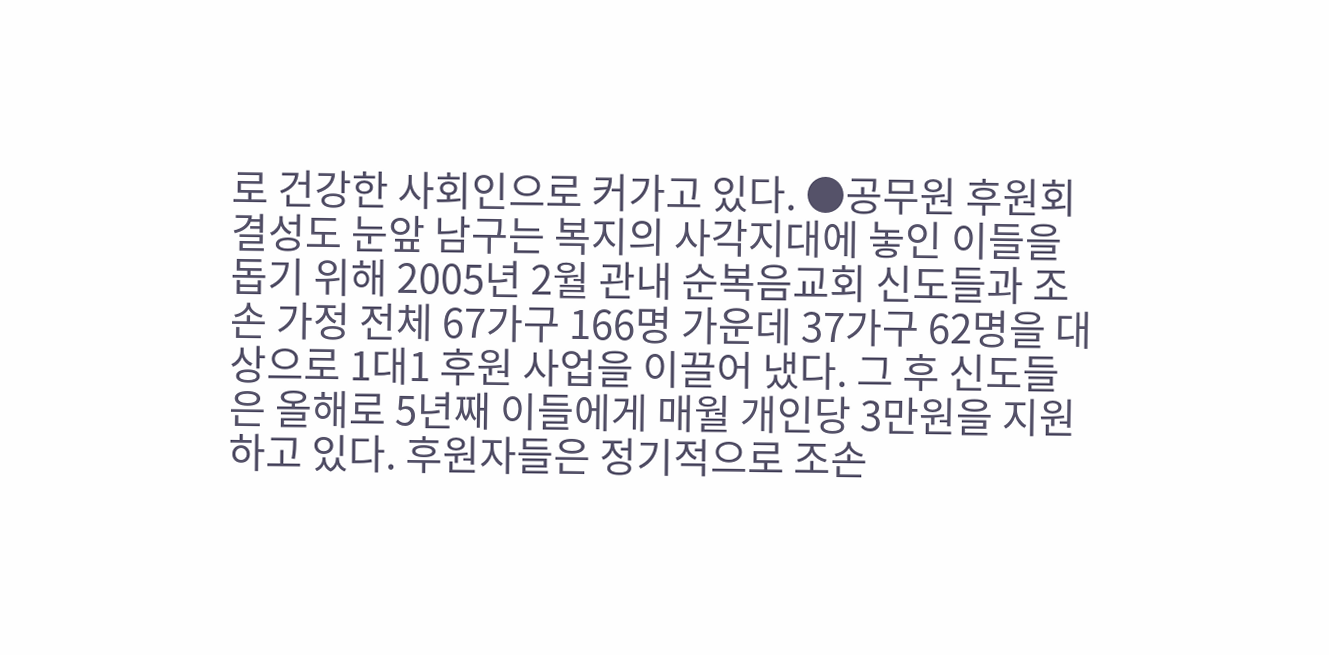로 건강한 사회인으로 커가고 있다. ●공무원 후원회 결성도 눈앞 남구는 복지의 사각지대에 놓인 이들을 돕기 위해 2005년 2월 관내 순복음교회 신도들과 조손 가정 전체 67가구 166명 가운데 37가구 62명을 대상으로 1대1 후원 사업을 이끌어 냈다. 그 후 신도들은 올해로 5년째 이들에게 매월 개인당 3만원을 지원하고 있다. 후원자들은 정기적으로 조손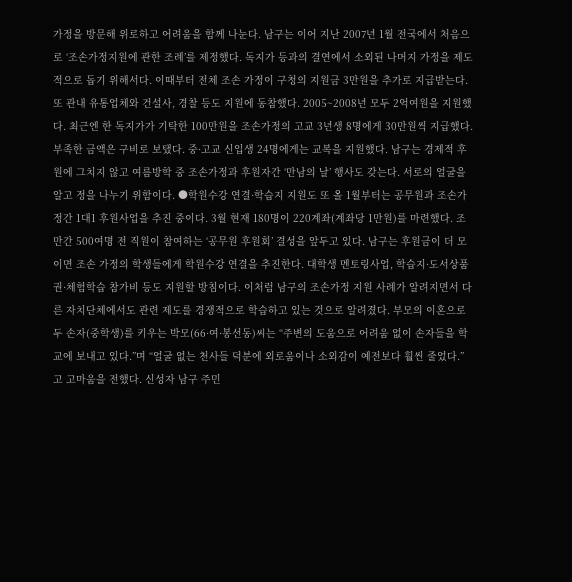가정을 방문해 위로하고 어려움을 함께 나눈다. 남구는 이어 지난 2007년 1월 전국에서 처음으로 ‘조손가정지원에 관한 조례’를 제정했다. 독지가 등과의 결연에서 소외된 나머지 가정을 제도적으로 돕기 위해서다. 이때부터 전체 조손 가정이 구청의 지원금 3만원을 추가로 지급받는다. 또 관내 유통업체와 건설사, 경찰 등도 지원에 동참했다. 2005~2008년 모두 2억여원을 지원했다. 최근엔 한 독지가가 기탁한 100만원을 조손가정의 고교 3년생 8명에게 30만원씩 지급했다. 부족한 금액은 구비로 보탰다. 중·고교 신입생 24명에게는 교복을 지원했다. 남구는 경제적 후원에 그치지 않고 여름방학 중 조손가정과 후원자간 ‘만남의 날’ 행사도 갖는다. 서로의 얼굴을 알고 정을 나누기 위함이다. ●학원수강 연결·학습지 지원도 또 올 1월부터는 공무원과 조손가정간 1대1 후원사업을 추진 중이다. 3월 현재 180명이 220계좌(계좌당 1만원)를 마련했다. 조만간 500여명 전 직원이 참여하는 ‘공무원 후원회’ 결성을 앞두고 있다. 남구는 후원금이 더 모이면 조손 가정의 학생들에게 학원수강 연결을 추진한다. 대학생 멘토링사업, 학습지·도서상품권·체험학습 참가비 등도 지원할 방침이다. 이처럼 남구의 조손가정 지원 사례가 알려지면서 다른 자치단체에서도 관련 제도를 경쟁적으로 학습하고 있는 것으로 알려졌다. 부모의 이혼으로 두 손자(중학생)를 키우는 박모(66·여·봉선동)씨는 “주변의 도움으로 어려움 없이 손자들을 학교에 보내고 있다.”며 “얼굴 없는 천사들 덕분에 외로움이나 소외감이 예전보다 훨씬 줄었다.”고 고마움을 전했다. 신성자 남구 주민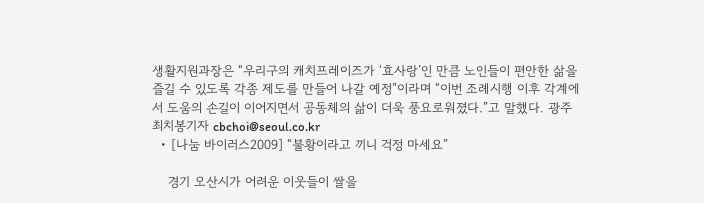생활지원과장은 “우리구의 캐치프레이즈가 ‘효사랑’인 만큼 노인들이 편안한 삶을 즐길 수 있도록 각종 제도를 만들어 나갈 예정”이라며 “이번 조례시행 이후 각계에서 도움의 손길이 이어지면서 공동체의 삶이 더욱 풍요로워졌다.”고 말했다. 광주 최치봉기자 cbchoi@seoul.co.kr
  • [나눔 바이러스2009] “불황이라고 끼니 걱정 마세요”

    경기 오산시가 어려운 이웃들이 쌀을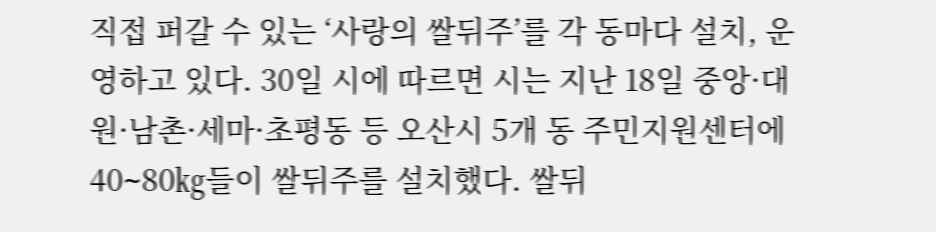직접 퍼갈 수 있는 ‘사랑의 쌀뒤주’를 각 동마다 설치, 운영하고 있다. 30일 시에 따르면 시는 지난 18일 중앙·대원·남촌·세마·초평동 등 오산시 5개 동 주민지원센터에 40∼80㎏들이 쌀뒤주를 설치했다. 쌀뒤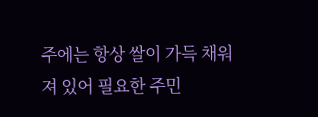주에는 항상 쌀이 가득 채워져 있어 필요한 주민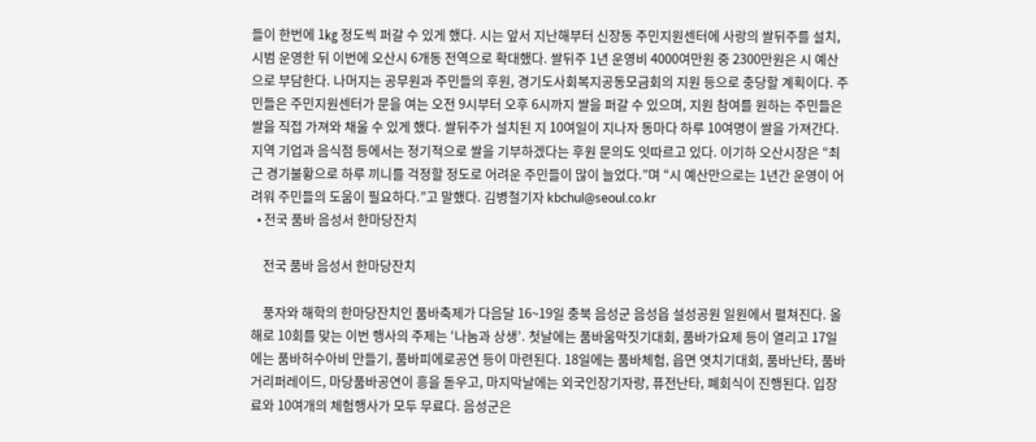들이 한번에 1㎏ 정도씩 퍼갈 수 있게 했다. 시는 앞서 지난해부터 신장동 주민지원센터에 사랑의 쌀뒤주를 설치, 시범 운영한 뒤 이번에 오산시 6개동 전역으로 확대했다. 쌀뒤주 1년 운영비 4000여만원 중 2300만원은 시 예산으로 부담한다. 나머지는 공무원과 주민들의 후원, 경기도사회복지공동모금회의 지원 등으로 충당할 계획이다. 주민들은 주민지원센터가 문을 여는 오전 9시부터 오후 6시까지 쌀을 퍼갈 수 있으며, 지원 참여를 원하는 주민들은 쌀을 직접 가져와 채울 수 있게 했다. 쌀뒤주가 설치된 지 10여일이 지나자 동마다 하루 10여명이 쌀을 가져간다. 지역 기업과 음식점 등에서는 정기적으로 쌀을 기부하겠다는 후원 문의도 잇따르고 있다. 이기하 오산시장은 “최근 경기불황으로 하루 끼니를 걱정할 정도로 어려운 주민들이 많이 늘었다.”며 “시 예산만으로는 1년간 운영이 어려워 주민들의 도움이 필요하다.”고 말했다. 김병철기자 kbchul@seoul.co.kr
  • 전국 품바 음성서 한마당잔치

    전국 품바 음성서 한마당잔치

    풍자와 해학의 한마당잔치인 품바축제가 다음달 16~19일 충북 음성군 음성읍 설성공원 일원에서 펼쳐진다. 올해로 10회를 맞는 이번 행사의 주제는 ‘나눔과 상생’. 첫날에는 품바움막짓기대회, 품바가요제 등이 열리고 17일에는 품바허수아비 만들기, 품바피에로공연 등이 마련된다. 18일에는 품바체험, 읍면 엿치기대회, 품바난타, 품바거리퍼레이드, 마당품바공연이 흥을 돋우고, 마지막날에는 외국인장기자랑, 퓨전난타, 폐회식이 진행된다. 입장료와 10여개의 체험행사가 모두 무료다. 음성군은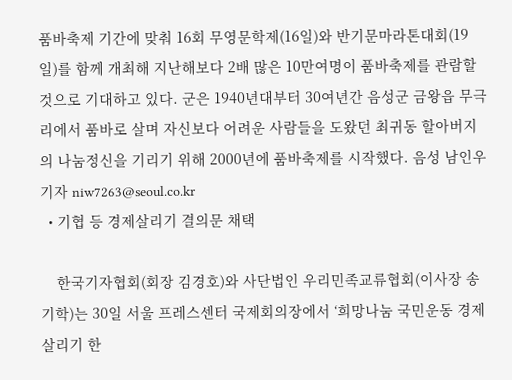품바축제 기간에 맞춰 16회 무영문학제(16일)와 반기문마라톤대회(19일)를 함께 개최해 지난해보다 2배 많은 10만여명이 품바축제를 관람할 것으로 기대하고 있다. 군은 1940년대부터 30여년간 음성군 금왕읍 무극리에서 품바로 살며 자신보다 어려운 사람들을 도왔던 최귀동 할아버지의 나눔정신을 기리기 위해 2000년에 품바축제를 시작했다. 음성 남인우기자 niw7263@seoul.co.kr
  • 기협 등 경제살리기 결의문 채택

    한국기자협회(회장 김경호)와 사단법인 우리민족교류협회(이사장 송기학)는 30일 서울 프레스센터 국제회의장에서 ‘희망나눔 국민운동 경제 살리기 한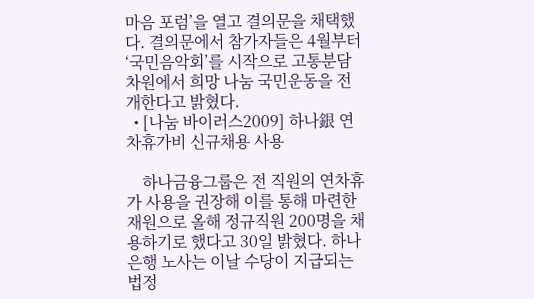마음 포럼’을 열고 결의문을 채택했다. 결의문에서 참가자들은 4월부터 ‘국민음악회’를 시작으로 고통분담 차원에서 희망 나눔 국민운동을 전개한다고 밝혔다.
  • [나눔 바이러스2009] 하나銀 연차휴가비 신규채용 사용

    하나금융그룹은 전 직원의 연차휴가 사용을 권장해 이를 통해 마련한 재원으로 올해 정규직원 200명을 채용하기로 했다고 30일 밝혔다. 하나은행 노사는 이날 수당이 지급되는 법정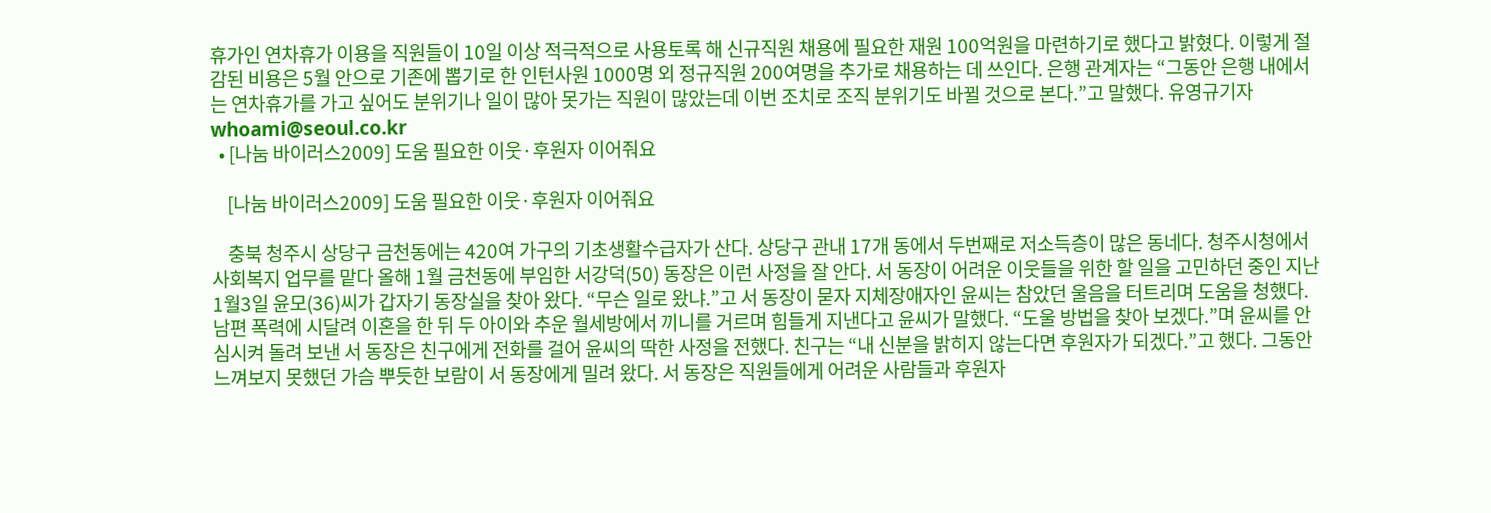휴가인 연차휴가 이용을 직원들이 10일 이상 적극적으로 사용토록 해 신규직원 채용에 필요한 재원 100억원을 마련하기로 했다고 밝혔다. 이렇게 절감된 비용은 5월 안으로 기존에 뽑기로 한 인턴사원 1000명 외 정규직원 200여명을 추가로 채용하는 데 쓰인다. 은행 관계자는 “그동안 은행 내에서는 연차휴가를 가고 싶어도 분위기나 일이 많아 못가는 직원이 많았는데 이번 조치로 조직 분위기도 바뀔 것으로 본다.”고 말했다. 유영규기자 whoami@seoul.co.kr
  • [나눔 바이러스2009] 도움 필요한 이웃·후원자 이어줘요

    [나눔 바이러스2009] 도움 필요한 이웃·후원자 이어줘요

    충북 청주시 상당구 금천동에는 420여 가구의 기초생활수급자가 산다. 상당구 관내 17개 동에서 두번째로 저소득층이 많은 동네다. 청주시청에서 사회복지 업무를 맡다 올해 1월 금천동에 부임한 서강덕(50) 동장은 이런 사정을 잘 안다. 서 동장이 어려운 이웃들을 위한 할 일을 고민하던 중인 지난 1월3일 윤모(36)씨가 갑자기 동장실을 찾아 왔다. “무슨 일로 왔냐.”고 서 동장이 묻자 지체장애자인 윤씨는 참았던 울음을 터트리며 도움을 청했다. 남편 폭력에 시달려 이혼을 한 뒤 두 아이와 추운 월세방에서 끼니를 거르며 힘들게 지낸다고 윤씨가 말했다. “도울 방법을 찾아 보겠다.”며 윤씨를 안심시켜 돌려 보낸 서 동장은 친구에게 전화를 걸어 윤씨의 딱한 사정을 전했다. 친구는 “내 신분을 밝히지 않는다면 후원자가 되겠다.”고 했다. 그동안 느껴보지 못했던 가슴 뿌듯한 보람이 서 동장에게 밀려 왔다. 서 동장은 직원들에게 어려운 사람들과 후원자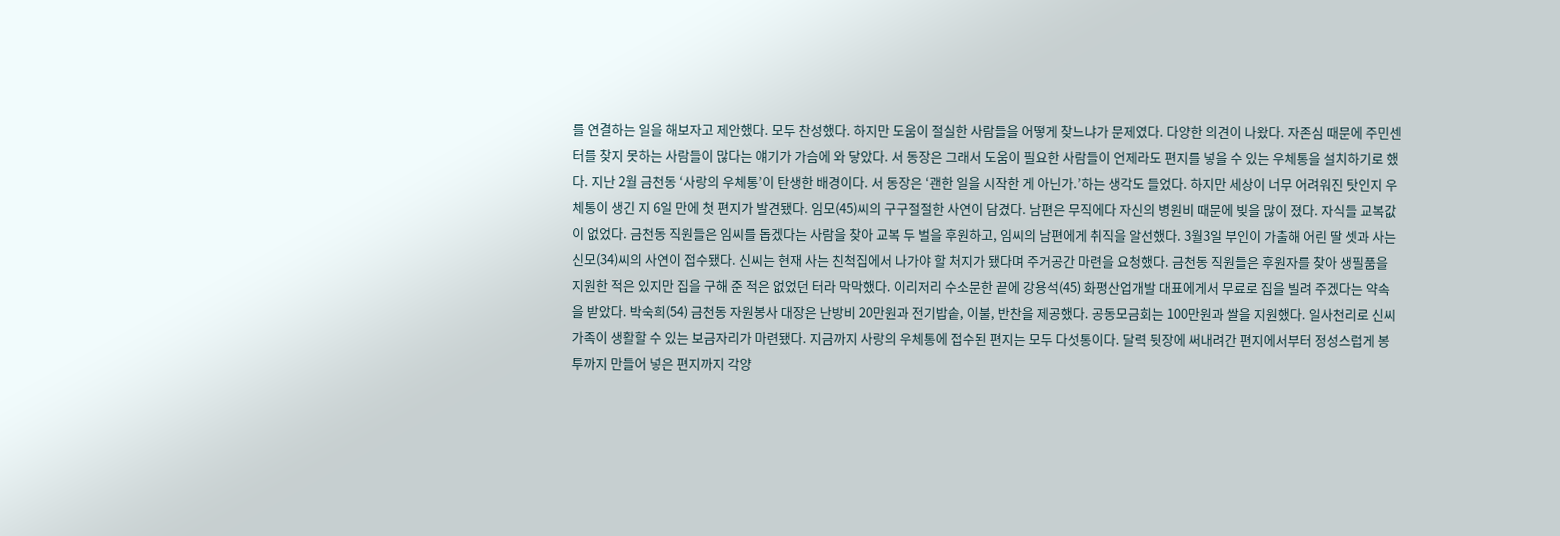를 연결하는 일을 해보자고 제안했다. 모두 찬성했다. 하지만 도움이 절실한 사람들을 어떻게 찾느냐가 문제였다. 다양한 의견이 나왔다. 자존심 때문에 주민센터를 찾지 못하는 사람들이 많다는 얘기가 가슴에 와 닿았다. 서 동장은 그래서 도움이 필요한 사람들이 언제라도 편지를 넣을 수 있는 우체통을 설치하기로 했다. 지난 2월 금천동 ‘사랑의 우체통’이 탄생한 배경이다. 서 동장은 ‘괜한 일을 시작한 게 아닌가.’하는 생각도 들었다. 하지만 세상이 너무 어려워진 탓인지 우체통이 생긴 지 6일 만에 첫 편지가 발견됐다. 임모(45)씨의 구구절절한 사연이 담겼다. 남편은 무직에다 자신의 병원비 때문에 빚을 많이 졌다. 자식들 교복값이 없었다. 금천동 직원들은 임씨를 돕겠다는 사람을 찾아 교복 두 벌을 후원하고, 임씨의 남편에게 취직을 알선했다. 3월3일 부인이 가출해 어린 딸 셋과 사는 신모(34)씨의 사연이 접수됐다. 신씨는 현재 사는 친척집에서 나가야 할 처지가 됐다며 주거공간 마련을 요청했다. 금천동 직원들은 후원자를 찾아 생필품을 지원한 적은 있지만 집을 구해 준 적은 없었던 터라 막막했다. 이리저리 수소문한 끝에 강용석(45) 화평산업개발 대표에게서 무료로 집을 빌려 주겠다는 약속을 받았다. 박숙희(54) 금천동 자원봉사 대장은 난방비 20만원과 전기밥솥, 이불, 반찬을 제공했다. 공동모금회는 100만원과 쌀을 지원했다. 일사천리로 신씨 가족이 생활할 수 있는 보금자리가 마련됐다. 지금까지 사랑의 우체통에 접수된 편지는 모두 다섯통이다. 달력 뒷장에 써내려간 편지에서부터 정성스럽게 봉투까지 만들어 넣은 편지까지 각양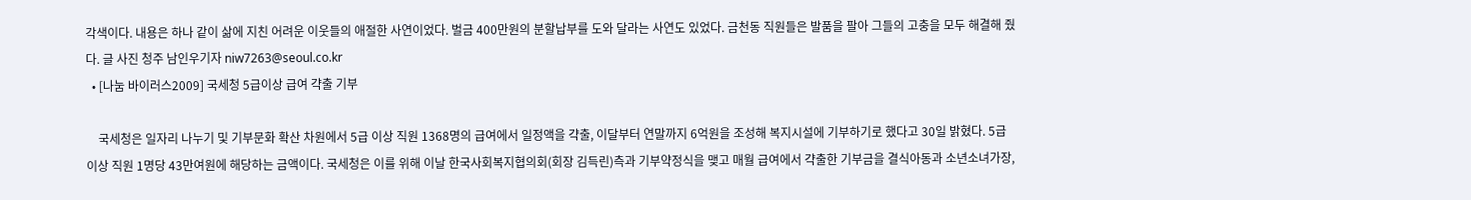각색이다. 내용은 하나 같이 삶에 지친 어려운 이웃들의 애절한 사연이었다. 벌금 400만원의 분할납부를 도와 달라는 사연도 있었다. 금천동 직원들은 발품을 팔아 그들의 고충을 모두 해결해 줬다. 글 사진 청주 남인우기자 niw7263@seoul.co.kr
  • [나눔 바이러스2009] 국세청 5급이상 급여 갹출 기부

    국세청은 일자리 나누기 및 기부문화 확산 차원에서 5급 이상 직원 1368명의 급여에서 일정액을 갹출, 이달부터 연말까지 6억원을 조성해 복지시설에 기부하기로 했다고 30일 밝혔다. 5급 이상 직원 1명당 43만여원에 해당하는 금액이다. 국세청은 이를 위해 이날 한국사회복지협의회(회장 김득린)측과 기부약정식을 맺고 매월 급여에서 갹출한 기부금을 결식아동과 소년소녀가장,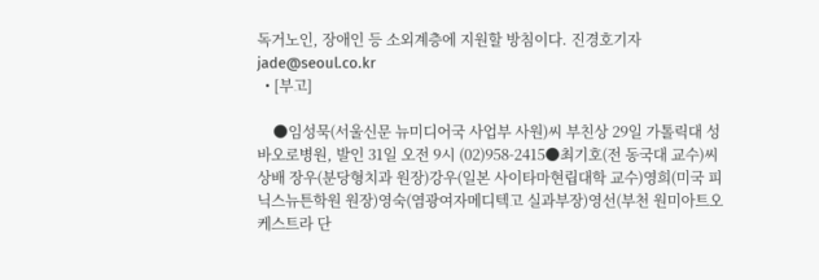독거노인, 장애인 등 소외계층에 지원할 방침이다. 진경호기자 jade@seoul.co.kr
  • [부고]

    ●임성묵(서울신문 뉴미디어국 사업부 사원)씨 부친상 29일 가톨릭대 성바오로병원, 발인 31일 오전 9시 (02)958-2415●최기호(전 동국대 교수)씨 상배 장우(분당형치과 원장)강우(일본 사이타마현립대학 교수)영희(미국 피닉스뉴튼학원 원장)영숙(염광여자메디텍고 실과부장)영선(부천 원미아트오케스트라 단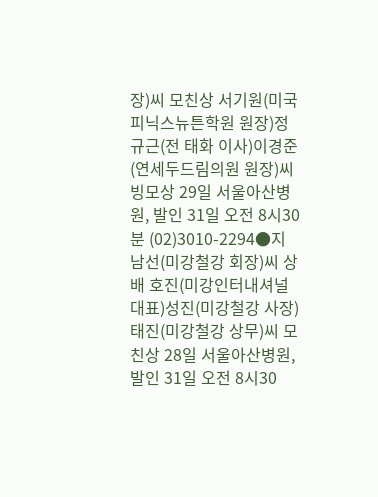장)씨 모친상 서기원(미국 피닉스뉴튼학원 원장)정규근(전 태화 이사)이경준(연세두드림의원 원장)씨 빙모상 29일 서울아산병원, 발인 31일 오전 8시30분 (02)3010-2294●지남선(미강철강 회장)씨 상배 호진(미강인터내셔널 대표)성진(미강철강 사장)태진(미강철강 상무)씨 모친상 28일 서울아산병원, 발인 31일 오전 8시30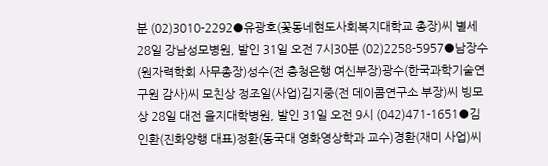분 (02)3010-2292●유광호(꽃동네현도사회복지대학교 총장)씨 별세 28일 강남성모병원, 발인 31일 오전 7시30분 (02)2258-5957●남장수(원자력학회 사무총장)성수(전 충청은행 여신부장)광수(한국과학기술연구원 감사)씨 모친상 정조일(사업)김지중(전 데이콤연구소 부장)씨 빙모상 28일 대전 을지대학병원, 발인 31일 오전 9시 (042)471-1651●김인환(진화양행 대표)정환(동국대 영화영상학과 교수)경환(재미 사업)씨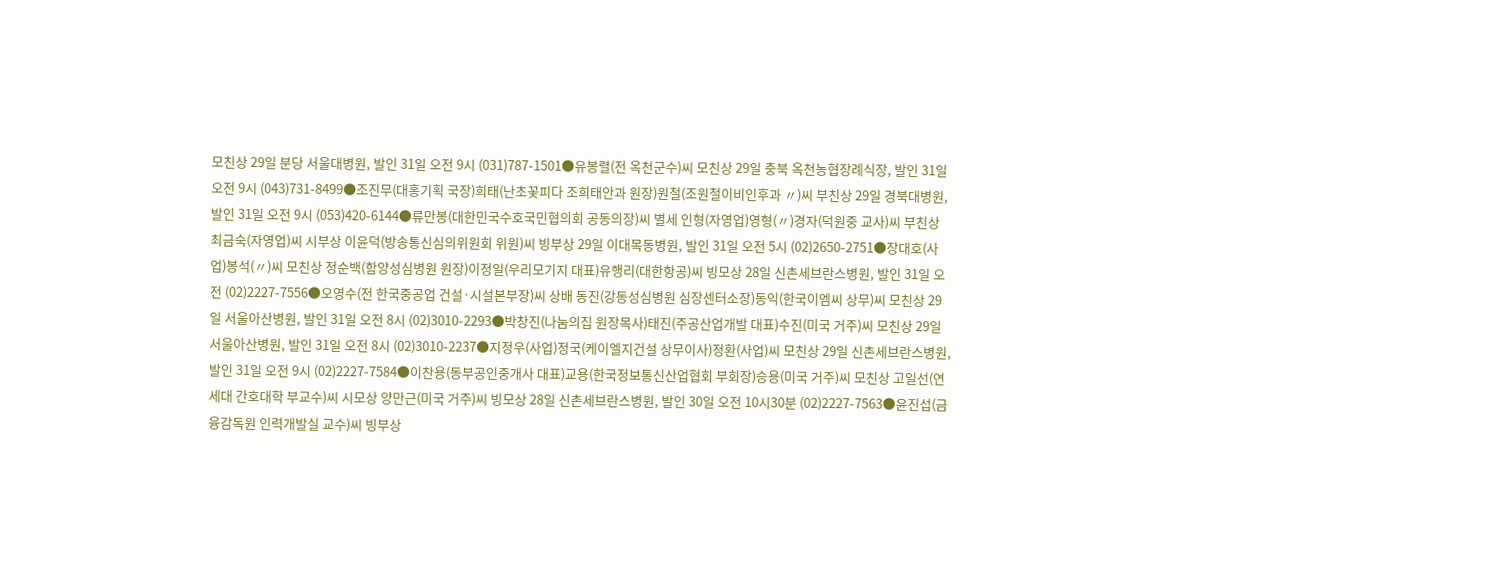모친상 29일 분당 서울대병원, 발인 31일 오전 9시 (031)787-1501●유봉렬(전 옥천군수)씨 모친상 29일 충북 옥천농협장례식장, 발인 31일 오전 9시 (043)731-8499●조진무(대홍기획 국장)희태(난초꽃피다 조희태안과 원장)원철(조원철이비인후과 〃)씨 부친상 29일 경북대병원, 발인 31일 오전 9시 (053)420-6144●류만봉(대한민국수호국민협의회 공동의장)씨 별세 인형(자영업)영형(〃)경자(덕원중 교사)씨 부친상 최금숙(자영업)씨 시부상 이윤덕(방송통신심의위원회 위원)씨 빙부상 29일 이대목동병원, 발인 31일 오전 5시 (02)2650-2751●장대호(사업)봉석(〃)씨 모친상 정순백(함양성심병원 원장)이정일(우리모기지 대표)유행리(대한항공)씨 빙모상 28일 신촌세브란스병원, 발인 31일 오전 (02)2227-7556●오영수(전 한국중공업 건설·시설본부장)씨 상배 동진(강동성심병원 심장센터소장)동익(한국이엠씨 상무)씨 모친상 29일 서울아산병원, 발인 31일 오전 8시 (02)3010-2293●박창진(나눔의집 원장목사)태진(주공산업개발 대표)수진(미국 거주)씨 모친상 29일 서울아산병원, 발인 31일 오전 8시 (02)3010-2237●지정우(사업)정국(케이엘지건설 상무이사)정환(사업)씨 모친상 29일 신촌세브란스병원, 발인 31일 오전 9시 (02)2227-7584●이찬용(동부공인중개사 대표)교용(한국정보통신산업협회 부회장)승용(미국 거주)씨 모친상 고일선(연세대 간호대학 부교수)씨 시모상 양만근(미국 거주)씨 빙모상 28일 신촌세브란스병원, 발인 30일 오전 10시30분 (02)2227-7563●윤진섭(금융감독원 인력개발실 교수)씨 빙부상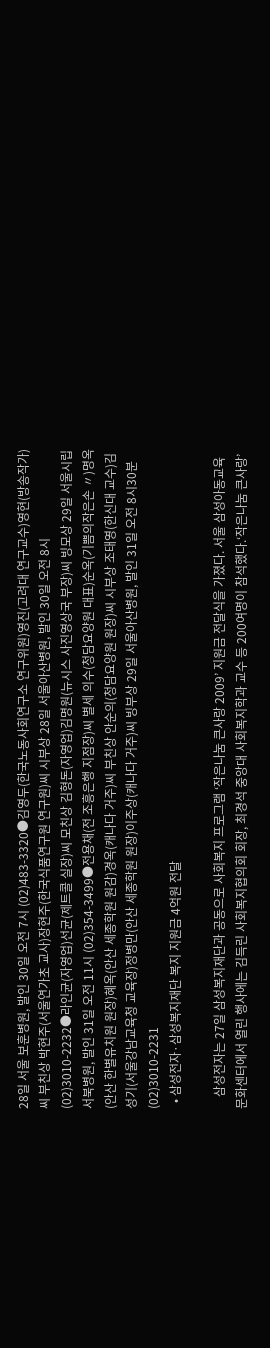28일 서울 보훈병원, 발인 30일 오전 7시 (02)483-3320●김영두(한국노동사회연구소 연구위원)영진(고려대 연구교수)영현(방송작가)씨 부친상 박현주(서울연가초 교사)장현주(한국식품연구원 연구원)씨 시부상 28일 서울아산병원, 발인 30일 오전 8시 (02)3010-2232●라인균(자영업)선균(제트콜 실장)씨 모친상 김형돈(자영업)김명원(뉴시스 사진영상국 부장)씨 빙모상 29일 서울시립서북병원, 발인 31일 오전 11시 (02)354-3499●전용채(전 조흥은행 지점장)씨 별세 의수(청담요양원 대표)순옥(기쁨의작은손 〃)명옥(안산 한별유치원 원장)혜옥(안산 세종학원 원감)경옥(캐나다 거주)씨 부친상 안순의(청담요양원 원장)씨 시부상 조태영(한신대 교수)김성기(서울강남교육청 교육장)정병만(안산 세종학원 원장)이주상(캐나다 거주)씨 빙부상 29일 서울아산병원, 발인 31일 오전 8시30분 (02)3010-2231
  • 삼성전자·삼성복지재단 복지 지원금 4억원 전달

    삼성전자는 27일 삼성복지재단과 공동으로 사회복지 프로그램 ‘작은나눔 큰사랑 2009’ 지원금 전달식을 가졌다. 서울 삼성아동교육문화센터에서 열린 행사에는 김득린 사회복지협의회 회장, 최경석 중앙대 사회복지학과 교수 등 200여명이 참석했다.‘작은나눔 큰사랑’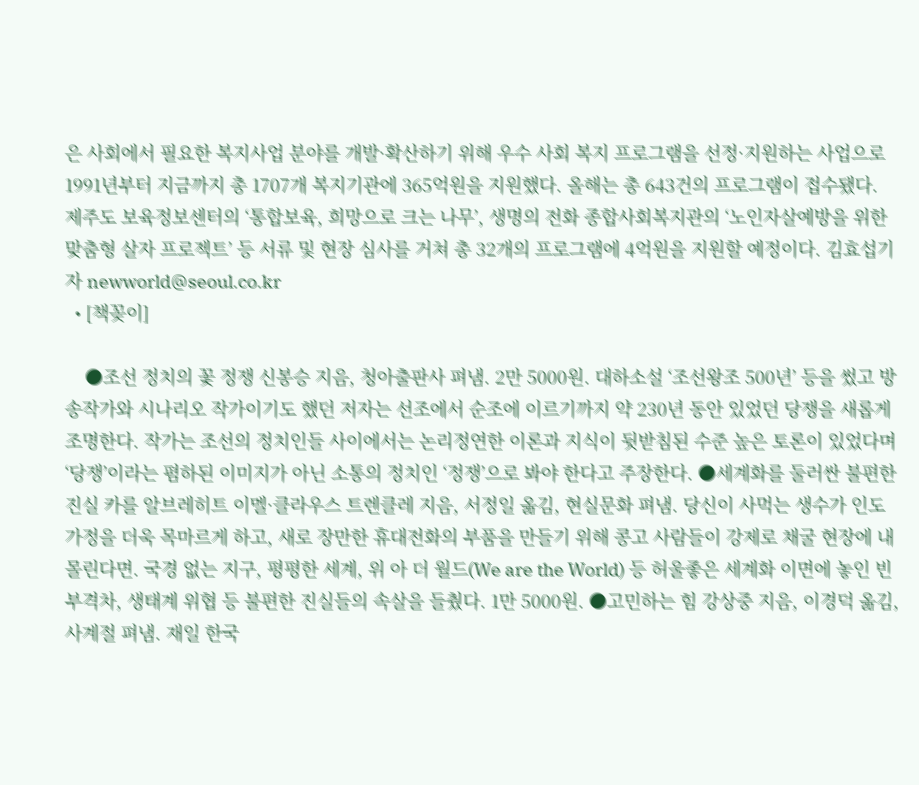은 사회에서 필요한 복지사업 분야를 개발·확산하기 위해 우수 사회 복지 프로그램을 선정·지원하는 사업으로 1991년부터 지금까지 총 1707개 복지기관에 365억원을 지원했다. 올해는 총 643건의 프로그램이 접수됐다. 제주도 보육정보센터의 ‘통합보육, 희망으로 크는 나무’, 생명의 전화 종합사회복지관의 ‘노인자살예방을 위한 맞춤형 살자 프로젝트’ 등 서류 및 현장 심사를 거쳐 총 32개의 프로그램에 4억원을 지원할 예정이다. 김효섭기자 newworld@seoul.co.kr
  • [책꽂이]

    ●조선 정치의 꽃 정쟁 신봉승 지음, 청아출판사 펴냄. 2만 5000원. 대하소설 ‘조선왕조 500년’ 등을 썼고 방송작가와 시나리오 작가이기도 했던 저자는 선조에서 순조에 이르기까지 약 230년 동안 있었던 당쟁을 새롭게 조명한다. 작가는 조선의 정치인들 사이에서는 논리정연한 이론과 지식이 뒷받침된 수준 높은 토론이 있었다며 ‘당쟁’이라는 폄하된 이미지가 아닌 소통의 정치인 ‘정쟁’으로 봐야 한다고 주장한다. ●세계화를 둘러싼 불편한 진실 카를 알브레히트 이멜·클라우스 트렌클레 지음, 서정일 옮김, 현실문화 펴냄. 당신이 사먹는 생수가 인도 가정을 더욱 목마르게 하고, 새로 장만한 휴대전화의 부품을 만들기 위해 콩고 사람들이 강제로 채굴 현장에 내몰린다면. 국경 없는 지구, 평평한 세계, 위 아 더 월드(We are the World) 등 허울좋은 세계화 이면에 놓인 빈부격차, 생태계 위협 등 불편한 진실들의 속살을 들췄다. 1만 5000원. ●고민하는 힘 강상중 지음, 이경덕 옮김, 사계절 펴냄. 재일 한국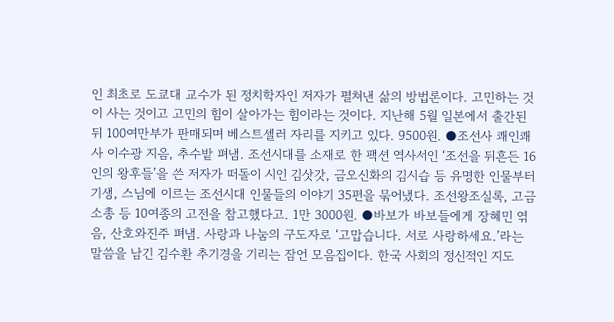인 최초로 도쿄대 교수가 된 정치학자인 저자가 펼쳐낸 삶의 방법론이다. 고민하는 것이 사는 것이고 고민의 힘이 살아가는 힘이라는 것이다. 지난해 5월 일본에서 출간된 뒤 100여만부가 판매되며 베스트셀러 자리를 지키고 있다. 9500원. ●조선사 쾌인쾌사 이수광 지음, 추수밭 펴냄. 조선시대를 소재로 한 팩션 역사서인 ‘조선을 뒤흔든 16인의 왕후들’을 쓴 저자가 떠돌이 시인 김삿갓, 금오신화의 김시습 등 유명한 인물부터 기생, 스님에 이르는 조선시대 인물들의 이야기 35편을 묶어냈다. 조선왕조실록, 고금소총 등 10여종의 고전을 참고했다고. 1만 3000원. ●바보가 바보들에게 장혜민 엮음, 산호와진주 펴냄. 사랑과 나눔의 구도자로 ‘고맙습니다. 서로 사랑하세요.’라는 말씀을 남긴 김수환 추기경을 기리는 잠언 모음집이다. 한국 사회의 정신적인 지도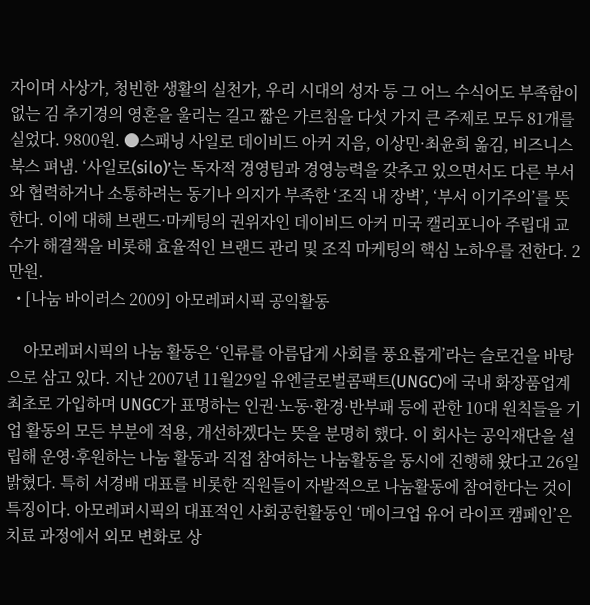자이며 사상가, 청빈한 생활의 실천가, 우리 시대의 성자 등 그 어느 수식어도 부족함이 없는 김 추기경의 영혼을 울리는 길고 짧은 가르침을 다섯 가지 큰 주제로 모두 81개를 실었다. 9800원. ●스패닝 사일로 데이비드 아커 지음, 이상민·최윤희 옮김, 비즈니스북스 펴냄. ‘사일로(silo)’는 독자적 경영팀과 경영능력을 갖추고 있으면서도 다른 부서와 협력하거나 소통하려는 동기나 의지가 부족한 ‘조직 내 장벽’, ‘부서 이기주의’를 뜻한다. 이에 대해 브랜드·마케팅의 권위자인 데이비드 아커 미국 캘리포니아 주립대 교수가 해결책을 비롯해 효율적인 브랜드 관리 및 조직 마케팅의 핵심 노하우를 전한다. 2만원.
  • [나눔 바이러스 2009] 아모레퍼시픽 공익활동

    아모레퍼시픽의 나눔 활동은 ‘인류를 아름답게 사회를 풍요롭게’라는 슬로건을 바탕으로 삼고 있다. 지난 2007년 11월29일 유엔글로벌콤팩트(UNGC)에 국내 화장품업계 최초로 가입하며 UNGC가 표명하는 인권·노동·환경·반부패 등에 관한 10대 원칙들을 기업 활동의 모든 부분에 적용, 개선하겠다는 뜻을 분명히 했다. 이 회사는 공익재단을 설립해 운영·후원하는 나눔 활동과 직접 참여하는 나눔활동을 동시에 진행해 왔다고 26일 밝혔다. 특히 서경배 대표를 비롯한 직원들이 자발적으로 나눔활동에 참여한다는 것이 특징이다. 아모레퍼시픽의 대표적인 사회공헌활동인 ‘메이크업 유어 라이프 캠페인’은 치료 과정에서 외모 변화로 상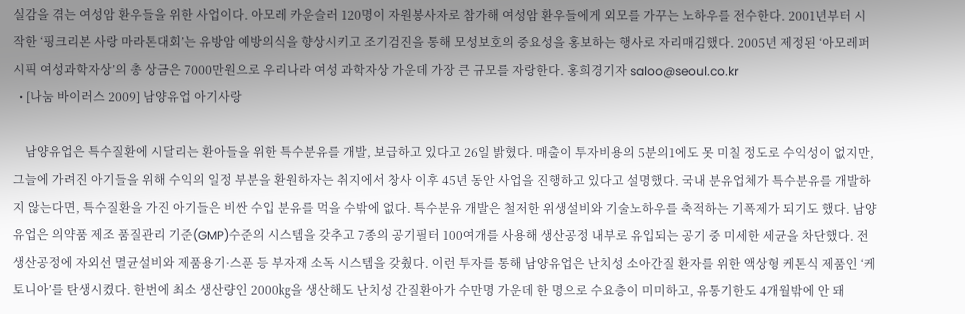실감을 겪는 여성암 환우들을 위한 사업이다. 아모레 카운슬러 120명이 자원봉사자로 참가해 여성암 환우들에게 외모를 가꾸는 노하우를 전수한다. 2001년부터 시작한 ‘핑크리본 사랑 마라톤대회’는 유방암 예방의식을 향상시키고 조기검진을 통해 모성보호의 중요성을 홍보하는 행사로 자리매김했다. 2005년 제정된 ‘아모레퍼시픽 여성과학자상’의 총 상금은 7000만원으로 우리나라 여성 과학자상 가운데 가장 큰 규모를 자랑한다. 홍희경기자 saloo@seoul.co.kr
  • [나눔 바이러스 2009] 남양유업 아기사랑

    남양유업은 특수질환에 시달리는 환아들을 위한 특수분유를 개발, 보급하고 있다고 26일 밝혔다. 매출이 투자비용의 5분의1에도 못 미칠 정도로 수익성이 없지만, 그늘에 가려진 아기들을 위해 수익의 일정 부분을 환원하자는 취지에서 창사 이후 45년 동안 사업을 진행하고 있다고 설명했다. 국내 분유업체가 특수분유를 개발하지 않는다면, 특수질환을 가진 아기들은 비싼 수입 분유를 먹을 수밖에 없다. 특수분유 개발은 철저한 위생설비와 기술노하우를 축적하는 기폭제가 되기도 했다. 남양유업은 의약품 제조 품질관리 기준(GMP)수준의 시스템을 갖추고 7종의 공기필터 100여개를 사용해 생산공정 내부로 유입되는 공기 중 미세한 세균을 차단했다. 전 생산공정에 자외선 멸균설비와 제품용기·스푼 등 부자재 소독 시스템을 갖췄다. 이런 투자를 통해 남양유업은 난치성 소아간질 환자를 위한 액상형 케톤식 제품인 ‘케토니아’를 탄생시켰다. 한번에 최소 생산량인 2000㎏을 생산해도 난치성 간질환아가 수만명 가운데 한 명으로 수요층이 미미하고, 유통기한도 4개월밖에 안 돼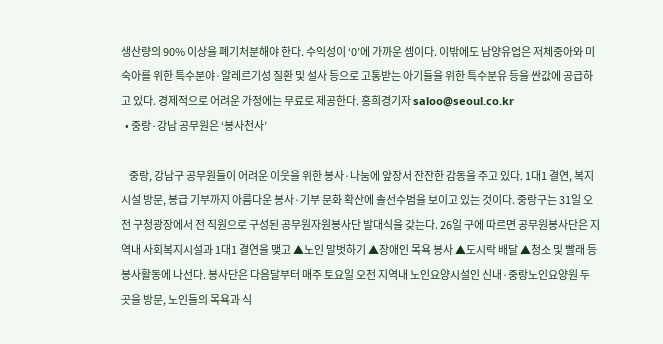생산량의 90% 이상을 폐기처분해야 한다. 수익성이 ‘0’에 가까운 셈이다. 이밖에도 남양유업은 저체중아와 미숙아를 위한 특수분야·알레르기성 질환 및 설사 등으로 고통받는 아기들을 위한 특수분유 등을 싼값에 공급하고 있다. 경제적으로 어려운 가정에는 무료로 제공한다. 홍희경기자 saloo@seoul.co.kr
  • 중랑·강남 공무원은 ‘봉사천사’

    중랑, 강남구 공무원들이 어려운 이웃을 위한 봉사·나눔에 앞장서 잔잔한 감동을 주고 있다. 1대1 결연, 복지시설 방문, 봉급 기부까지 아름다운 봉사·기부 문화 확산에 솔선수범을 보이고 있는 것이다. 중랑구는 31일 오전 구청광장에서 전 직원으로 구성된 공무원자원봉사단 발대식을 갖는다. 26일 구에 따르면 공무원봉사단은 지역내 사회복지시설과 1대1 결연을 맺고 ▲노인 말벗하기 ▲장애인 목욕 봉사 ▲도시락 배달 ▲청소 및 빨래 등 봉사활동에 나선다. 봉사단은 다음달부터 매주 토요일 오전 지역내 노인요양시설인 신내·중랑노인요양원 두 곳을 방문, 노인들의 목욕과 식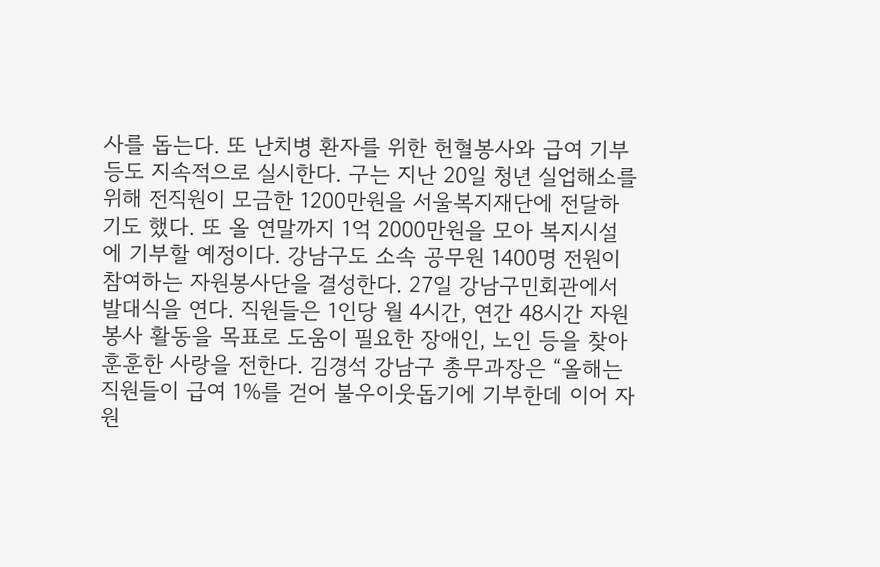사를 돕는다. 또 난치병 환자를 위한 헌혈봉사와 급여 기부 등도 지속적으로 실시한다. 구는 지난 20일 청년 실업해소를 위해 전직원이 모금한 1200만원을 서울복지재단에 전달하기도 했다. 또 올 연말까지 1억 2000만원을 모아 복지시설에 기부할 예정이다. 강남구도 소속 공무원 1400명 전원이 참여하는 자원봉사단을 결성한다. 27일 강남구민회관에서 발대식을 연다. 직원들은 1인당 월 4시간, 연간 48시간 자원봉사 활동을 목표로 도움이 필요한 장애인, 노인 등을 찾아 훈훈한 사랑을 전한다. 김경석 강남구 총무과장은 “올해는 직원들이 급여 1%를 걷어 불우이웃돕기에 기부한데 이어 자원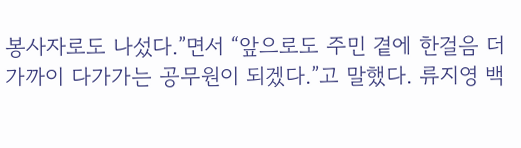봉사자로도 나섰다.”면서 “앞으로도 주민 곁에 한걸음 더 가까이 다가가는 공무원이 되겠다.”고 말했다. 류지영 백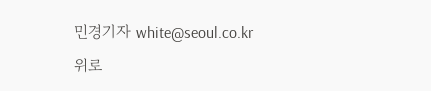민경기자 white@seoul.co.kr
위로